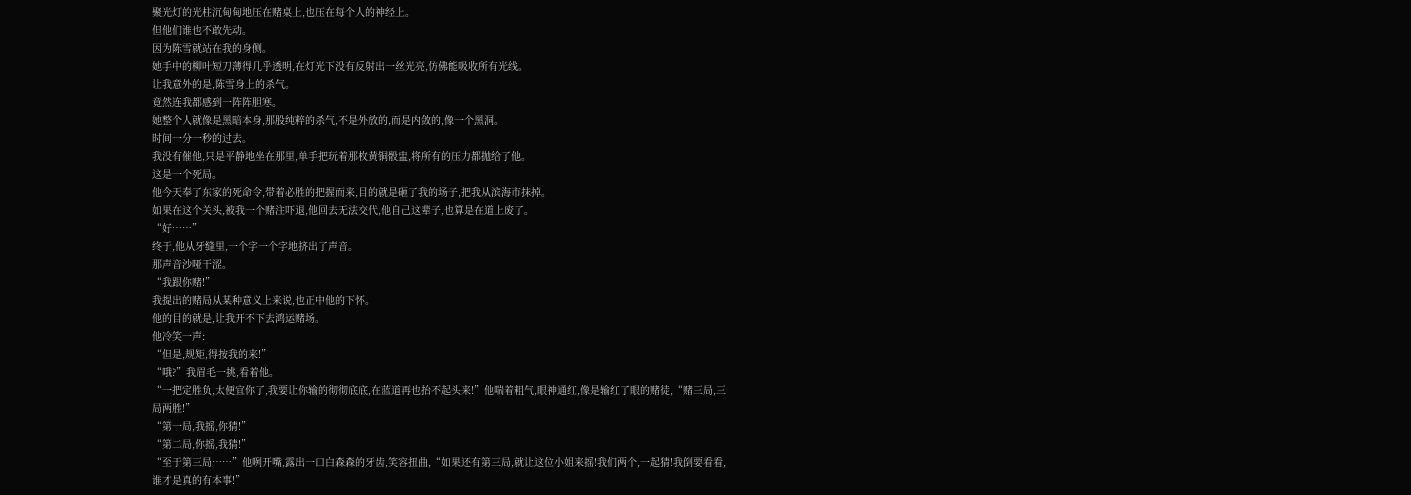聚光灯的光柱沉甸甸地压在赌桌上,也压在每个人的神经上。
但他们谁也不敢先动。
因为陈雪就站在我的身侧。
她手中的柳叶短刀薄得几乎透明,在灯光下没有反射出一丝光亮,仿佛能吸收所有光线。
让我意外的是,陈雪身上的杀气。
竟然连我都感到一阵阵胆寒。
她整个人就像是黑暗本身,那股纯粹的杀气,不是外放的,而是内敛的,像一个黑洞。
时间一分一秒的过去。
我没有催他,只是平静地坐在那里,单手把玩着那枚黄铜骰盅,将所有的压力都抛给了他。
这是一个死局。
他今天奉了东家的死命令,带着必胜的把握而来,目的就是砸了我的场子,把我从滨海市抹掉。
如果在这个关头,被我一个赌注吓退,他回去无法交代,他自己这辈子,也算是在道上废了。
“好……”
终于,他从牙缝里,一个字一个字地挤出了声音。
那声音沙哑干涩。
“我跟你赌!”
我提出的赌局从某种意义上来说,也正中他的下怀。
他的目的就是,让我开不下去鸿运赌场。
他冷笑一声:
“但是,规矩,得按我的来!”
“哦?”我眉毛一挑,看着他。
“一把定胜负,太便宜你了,我要让你输的彻彻底底,在蓝道再也抬不起头来!”他喘着粗气,眼神通红,像是输红了眼的赌徒,“赌三局,三局两胜!”
“第一局,我摇,你猜!”
“第二局,你摇,我猜!”
“至于第三局……”他咧开嘴,露出一口白森森的牙齿,笑容扭曲,“如果还有第三局,就让这位小姐来摇!我们两个,一起猜!我倒要看看,谁才是真的有本事!”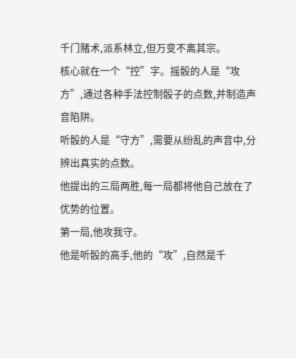千门赌术,派系林立,但万变不离其宗。
核心就在一个“控”字。摇骰的人是“攻方”,通过各种手法控制骰子的点数,并制造声音陷阱。
听骰的人是“守方”,需要从纷乱的声音中,分辨出真实的点数。
他提出的三局两胜,每一局都将他自己放在了优势的位置。
第一局,他攻我守。
他是听骰的高手,他的“攻”,自然是千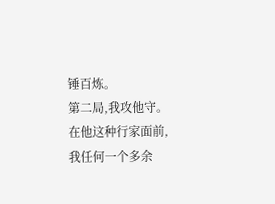锤百炼。
第二局,我攻他守。
在他这种行家面前,我任何一个多余